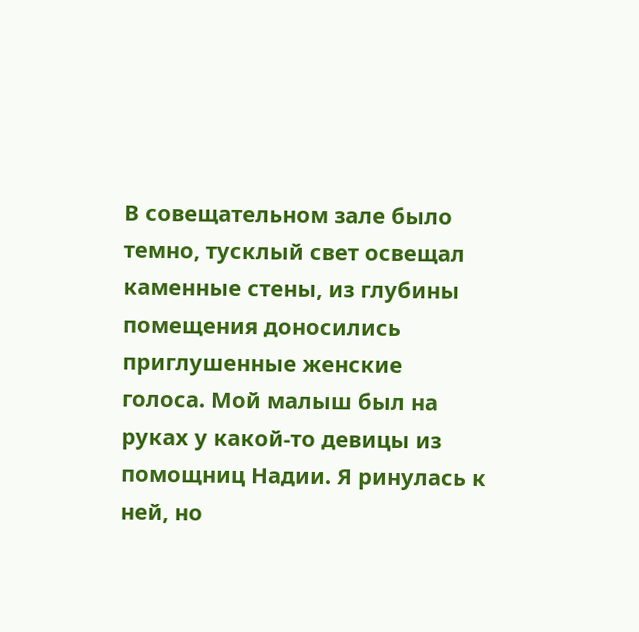В совещательном зале было темно, тусклый свет освещал каменные стены, из глубины помещения доносились приглушенные женские голоса. Мой малыш был на руках у какой-то девицы из помощниц Надии. Я ринулась к ней, но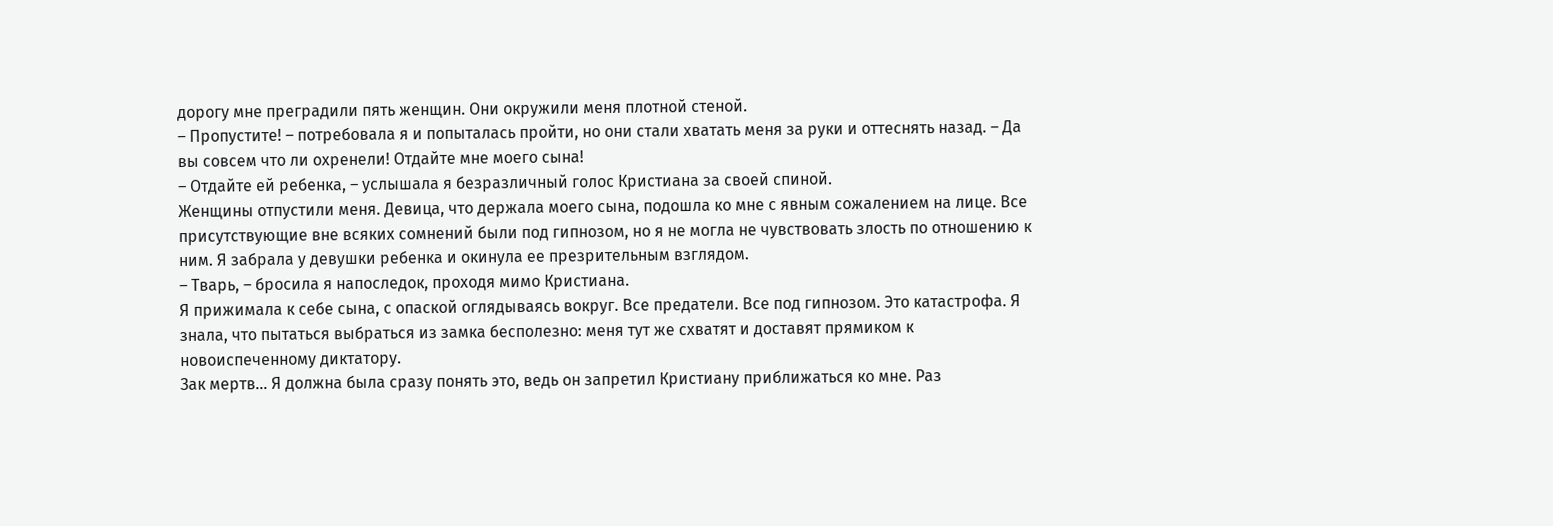дорогу мне преградили пять женщин. Они окружили меня плотной стеной.
– Пропустите! – потребовала я и попыталась пройти, но они стали хватать меня за руки и оттеснять назад. – Да вы совсем что ли охренели! Отдайте мне моего сына!
– Отдайте ей ребенка, – услышала я безразличный голос Кристиана за своей спиной.
Женщины отпустили меня. Девица, что держала моего сына, подошла ко мне с явным сожалением на лице. Все присутствующие вне всяких сомнений были под гипнозом, но я не могла не чувствовать злость по отношению к ним. Я забрала у девушки ребенка и окинула ее презрительным взглядом.
– Тварь, – бросила я напоследок, проходя мимо Кристиана.
Я прижимала к себе сына, с опаской оглядываясь вокруг. Все предатели. Все под гипнозом. Это катастрофа. Я знала, что пытаться выбраться из замка бесполезно: меня тут же схватят и доставят прямиком к новоиспеченному диктатору.
Зак мертв… Я должна была сразу понять это, ведь он запретил Кристиану приближаться ко мне. Раз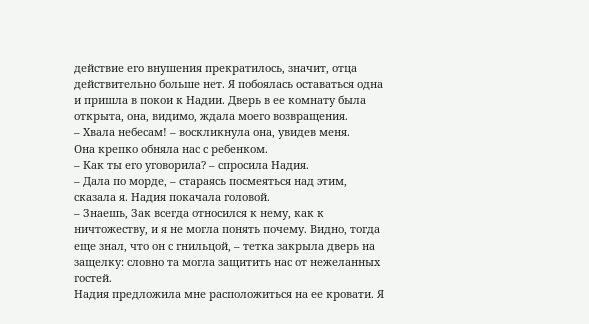действие его внушения прекратилось, значит, отца действительно больше нет. Я побоялась оставаться одна и пришла в покои к Надии. Дверь в ее комнату была открыта, она, видимо, ждала моего возвращения.
– Хвала небесам! – воскликнула она, увидев меня.
Она крепко обняла нас с ребенком.
– Как ты его уговорила? – спросила Надия.
– Дала по морде, – стараясь посмеяться над этим, сказала я. Надия покачала головой.
– Знаешь, Зак всегда относился к нему, как к ничтожеству, и я не могла понять почему. Видно, тогда еще знал, что он с гнильцой, – тетка закрыла дверь на защелку: словно та могла защитить нас от нежеланных гостей.
Надия предложила мне расположиться на ее кровати. Я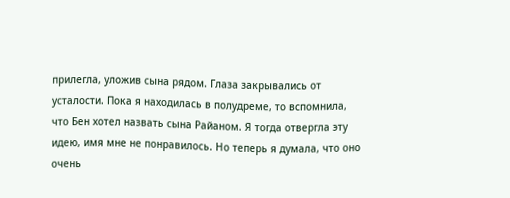прилегла, уложив сына рядом. Глаза закрывались от усталости. Пока я находилась в полудреме, то вспомнила, что Бен хотел назвать сына Райаном. Я тогда отвергла эту идею, имя мне не понравилось. Но теперь я думала, что оно очень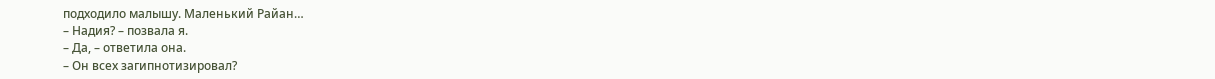подходило малышу. Маленький Райан…
– Надия? – позвала я.
– Да, – ответила она.
– Он всех загипнотизировал?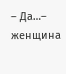– Да…– женщина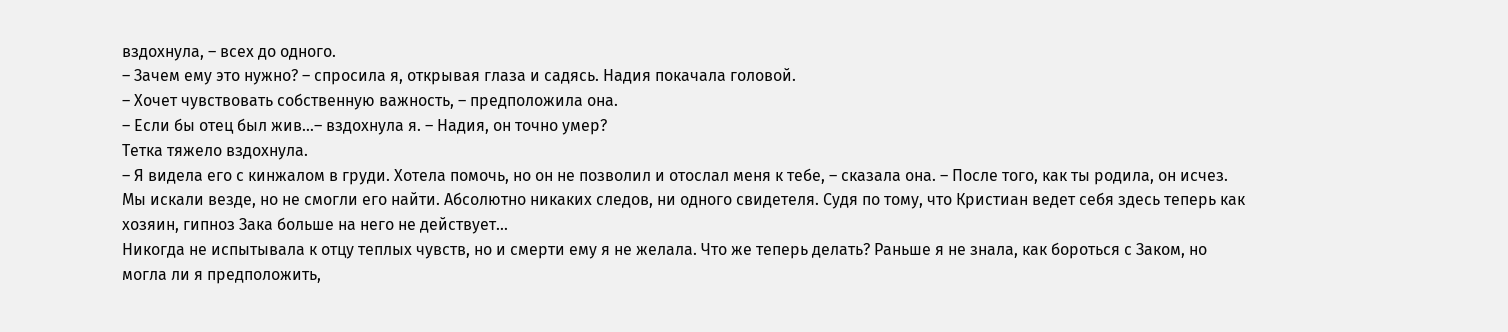вздохнула, – всех до одного.
– Зачем ему это нужно? – спросила я, открывая глаза и садясь. Надия покачала головой.
– Хочет чувствовать собственную важность, – предположила она.
– Если бы отец был жив…– вздохнула я. – Надия, он точно умер?
Тетка тяжело вздохнула.
– Я видела его с кинжалом в груди. Хотела помочь, но он не позволил и отослал меня к тебе, – сказала она. – После того, как ты родила, он исчез. Мы искали везде, но не смогли его найти. Абсолютно никаких следов, ни одного свидетеля. Судя по тому, что Кристиан ведет себя здесь теперь как хозяин, гипноз Зака больше на него не действует...
Никогда не испытывала к отцу теплых чувств, но и смерти ему я не желала. Что же теперь делать? Раньше я не знала, как бороться с Заком, но могла ли я предположить,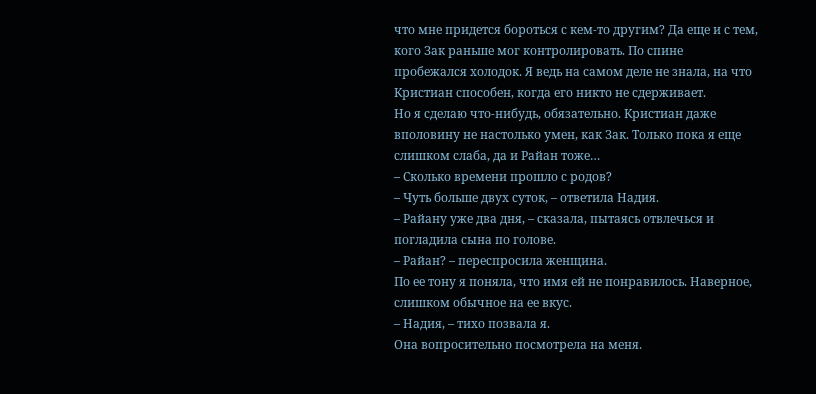что мне придется бороться с кем-то другим? Да еще и с тем, кого Зак раньше мог контролировать. По спине пробежался холодок. Я ведь на самом деле не знала, на что Кристиан способен, когда его никто не сдерживает.
Но я сделаю что-нибудь, обязательно. Кристиан даже вполовину не настолько умен, как Зак. Только пока я еще слишком слаба, да и Райан тоже…
– Сколько времени прошло с родов?
– Чуть больше двух суток, – ответила Надия.
– Райану уже два дня, – сказала, пытаясь отвлечься и погладила сына по голове.
– Райан? – переспросила женщина.
По ее тону я поняла, что имя ей не понравилось. Наверное, слишком обычное на ее вкус.
– Надия, – тихо позвала я.
Она вопросительно посмотрела на меня.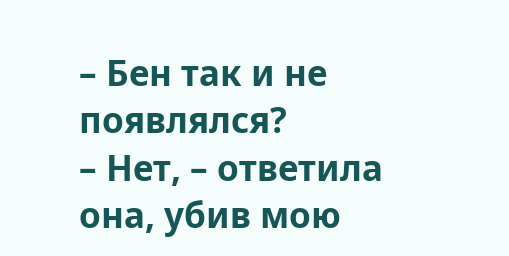– Бен так и не появлялся?
– Нет, – ответила она, убив мою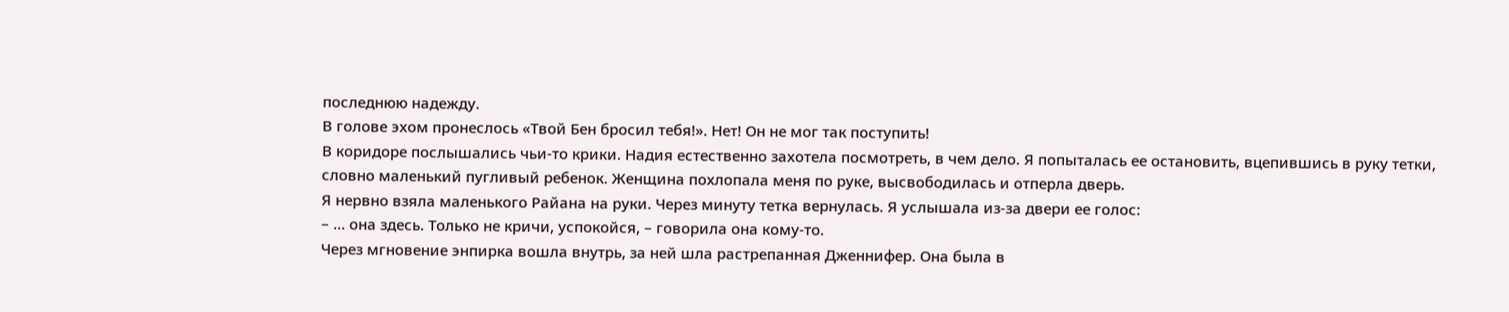последнюю надежду.
В голове эхом пронеслось «Твой Бен бросил тебя!». Нет! Он не мог так поступить!
В коридоре послышались чьи-то крики. Надия естественно захотела посмотреть, в чем дело. Я попыталась ее остановить, вцепившись в руку тетки, словно маленький пугливый ребенок. Женщина похлопала меня по руке, высвободилась и отперла дверь.
Я нервно взяла маленького Райана на руки. Через минуту тетка вернулась. Я услышала из-за двери ее голос:
– … она здесь. Только не кричи, успокойся, – говорила она кому-то.
Через мгновение энпирка вошла внутрь, за ней шла растрепанная Дженнифер. Она была в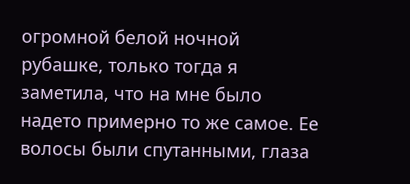огромной белой ночной рубашке, только тогда я заметила, что на мне было надето примерно то же самое. Ее волосы были спутанными, глаза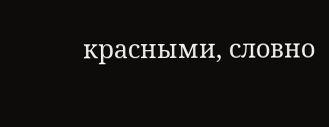красными, словно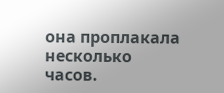она проплакала несколько часов.